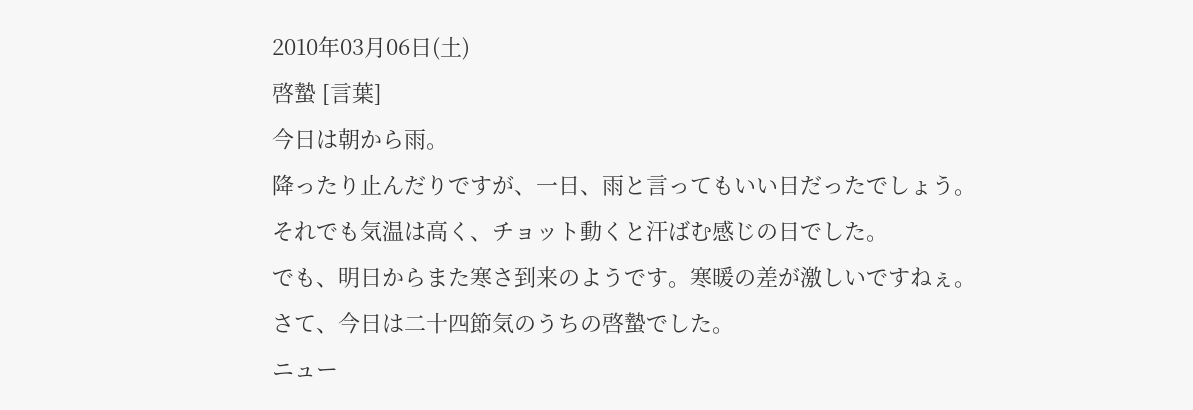2010年03月06日(土)
啓蟄 [言葉]
今日は朝から雨。
降ったり止んだりですが、一日、雨と言ってもいい日だったでしょう。
それでも気温は高く、チョット動くと汗ばむ感じの日でした。
でも、明日からまた寒さ到来のようです。寒暖の差が激しいですねぇ。
さて、今日は二十四節気のうちの啓蟄でした。
ニュー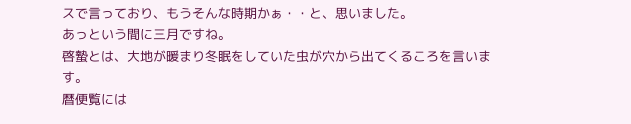スで言っており、もうそんな時期かぁ・・と、思いました。
あっという間に三月ですね。
啓蟄とは、大地が暖まり冬眠をしていた虫が穴から出てくるころを言います。
暦便覧には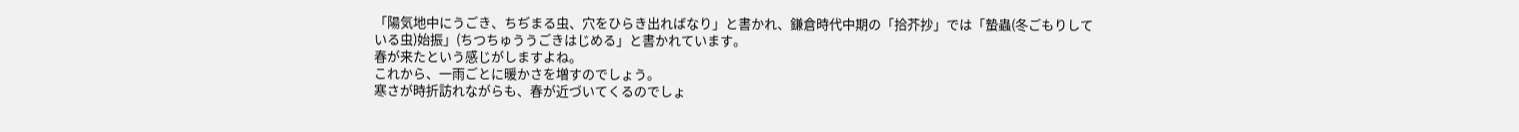「陽気地中にうごき、ちぢまる虫、穴をひらき出ればなり」と書かれ、鎌倉時代中期の「拾芥抄」では「蟄蟲(冬ごもりしている虫)始振」(ちつちゅううごきはじめる」と書かれています。
春が来たという感じがしますよね。
これから、一雨ごとに暖かさを増すのでしょう。
寒さが時折訪れながらも、春が近づいてくるのでしょ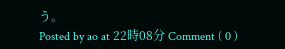う。
Posted by ao at 22時08分 Comment ( 0 )